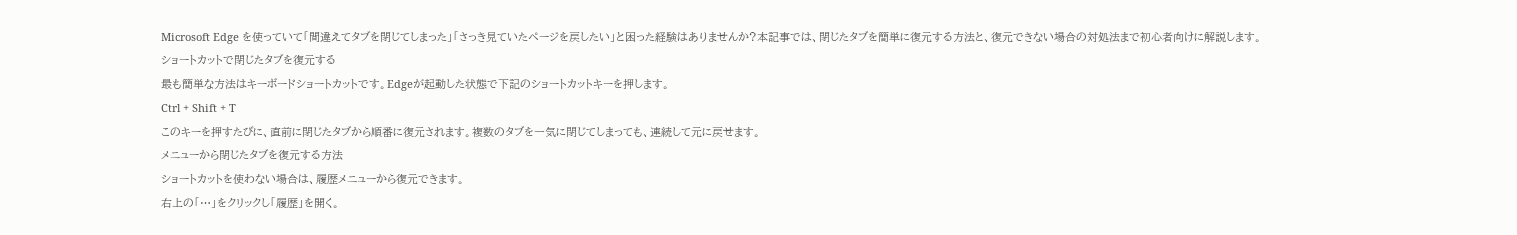Microsoft Edge を使っていて「間違えてタブを閉じてしまった」「さっき見ていたページを戻したい」と困った経験はありませんか?本記事では、閉じたタブを簡単に復元する方法と、復元できない場合の対処法まで初心者向けに解説します。
ショートカットで閉じたタブを復元する
最も簡単な方法はキーボードショートカットです。Edgeが起動した状態で下記のショートカットキーを押します。
Ctrl + Shift + T
このキーを押すたびに、直前に閉じたタブから順番に復元されます。複数のタブを一気に閉じてしまっても、連続して元に戻せます。
メニューから閉じたタブを復元する方法
ショートカットを使わない場合は、履歴メニューから復元できます。
右上の「…」をクリックし「履歴」を開く。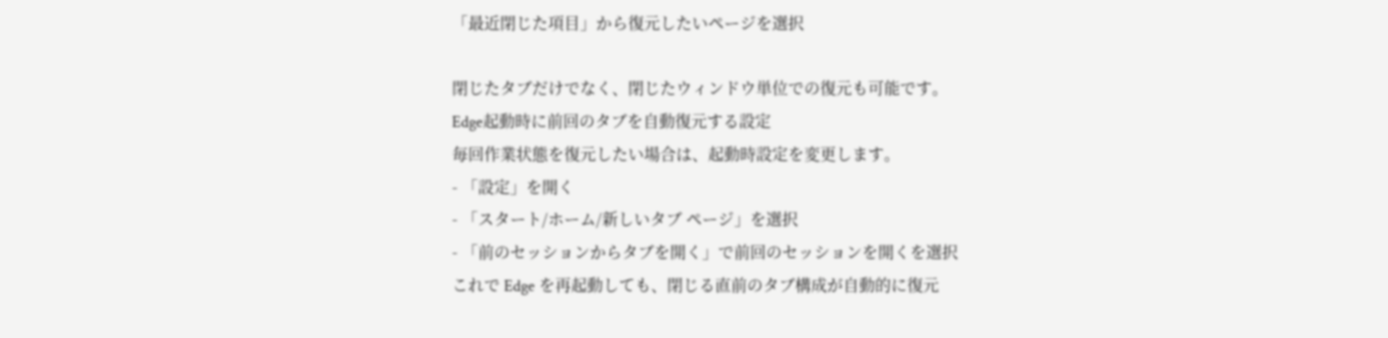「最近閉じた項目」から復元したいページを選択

閉じたタブだけでなく、閉じたウィンドウ単位での復元も可能です。
Edge起動時に前回のタブを自動復元する設定
毎回作業状態を復元したい場合は、起動時設定を変更します。
- 「設定」を開く
- 「スタート/ホーム/新しいタブ ページ」を選択
- 「前のセッションからタブを開く」で前回のセッションを開くを選択
これで Edge を再起動しても、閉じる直前のタブ構成が自動的に復元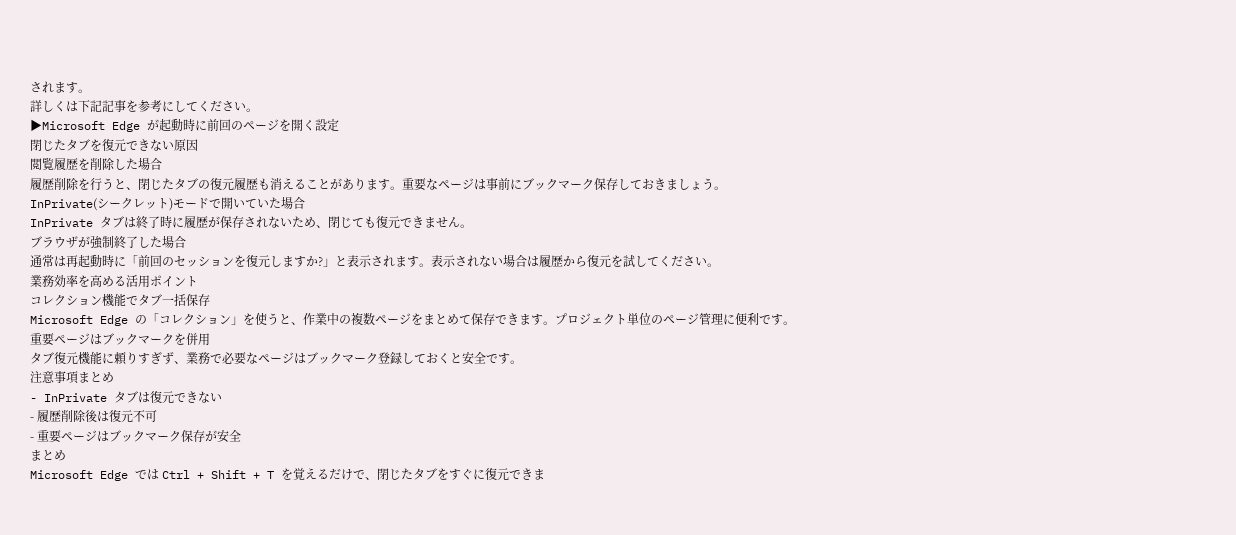されます。
詳しくは下記記事を参考にしてください。
▶Microsoft Edge が起動時に前回のページを開く設定
閉じたタブを復元できない原因
閲覧履歴を削除した場合
履歴削除を行うと、閉じたタブの復元履歴も消えることがあります。重要なページは事前にブックマーク保存しておきましょう。
InPrivate(シークレット)モードで開いていた場合
InPrivate タブは終了時に履歴が保存されないため、閉じても復元できません。
ブラウザが強制終了した場合
通常は再起動時に「前回のセッションを復元しますか?」と表示されます。表示されない場合は履歴から復元を試してください。
業務効率を高める活用ポイント
コレクション機能でタブ一括保存
Microsoft Edge の「コレクション」を使うと、作業中の複数ページをまとめて保存できます。プロジェクト単位のページ管理に便利です。
重要ページはブックマークを併用
タブ復元機能に頼りすぎず、業務で必要なページはブックマーク登録しておくと安全です。
注意事項まとめ
- InPrivate タブは復元できない
- 履歴削除後は復元不可
- 重要ページはブックマーク保存が安全
まとめ
Microsoft Edge では Ctrl + Shift + T を覚えるだけで、閉じたタブをすぐに復元できま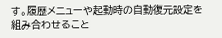す。履歴メニューや起動時の自動復元設定を組み合わせること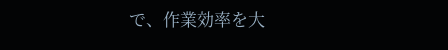で、作業効率を大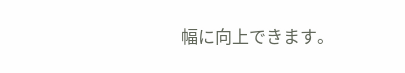幅に向上できます。